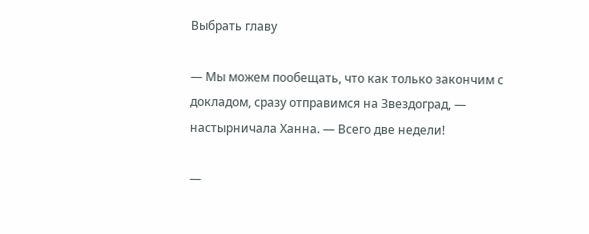Выбрать главу

— Мы можем пообещать, что как только закончим с докладом, сразу отправимся на Звездоград, — настырничала Ханна. — Всего две недели!

—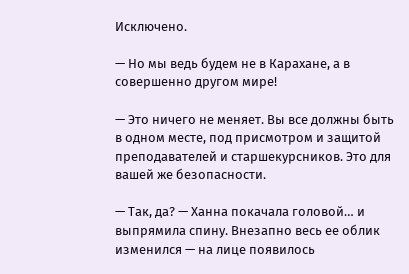Исключено.

— Но мы ведь будем не в Карахане, а в совершенно другом мире!

— Это ничего не меняет. Вы все должны быть в одном месте, под присмотром и защитой преподавателей и старшекурсников. Это для вашей же безопасности.

— Так, да? — Ханна покачала головой… и выпрямила спину. Внезапно весь ее облик изменился — на лице появилось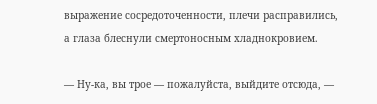выражение сосредоточенности, плечи расправились, а глаза блеснули смертоносным хладнокровием.

— Ну-ка, вы трое — пожалуйста, выйдите отсюда, —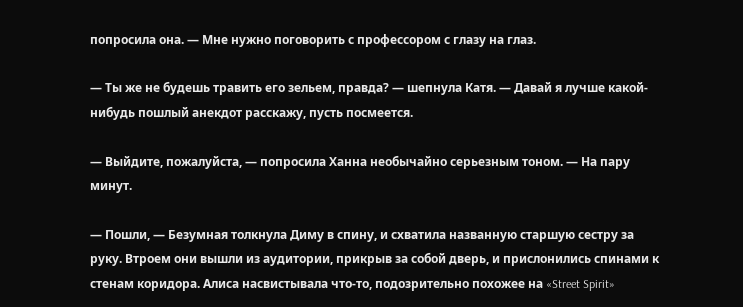попросила она. — Мне нужно поговорить с профессором с глазу на глаз.

— Ты же не будешь травить его зельем, правда? — шепнула Катя. — Давай я лучше какой-нибудь пошлый анекдот расскажу, пусть посмеется.

— Выйдите, пожалуйста, — попросила Ханна необычайно серьезным тоном. — На пару минут.

— Пошли, — Безумная толкнула Диму в спину, и схватила названную старшую сестру за руку. Втроем они вышли из аудитории, прикрыв за собой дверь, и прислонились спинами к стенам коридора. Алиса насвистывала что-то, подозрительно похожее на «Street Spirit»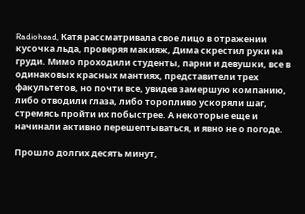Radiohead, Катя рассматривала свое лицо в отражении кусочка льда, проверяя макияж, Дима скрестил руки на груди. Мимо проходили студенты, парни и девушки, все в одинаковых красных мантиях, представители трех факультетов, но почти все, увидев замершую компанию, либо отводили глаза, либо торопливо ускоряли шаг, стремясь пройти их побыстрее. А некоторые еще и начинали активно перешептываться, и явно не о погоде.

Прошло долгих десять минут,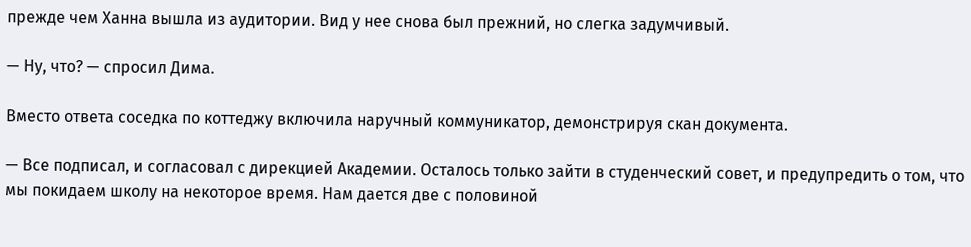прежде чем Ханна вышла из аудитории. Вид у нее снова был прежний, но слегка задумчивый.

— Ну, что? — спросил Дима.

Вместо ответа соседка по коттеджу включила наручный коммуникатор, демонстрируя скан документа.

— Все подписал, и согласовал с дирекцией Академии. Осталось только зайти в студенческий совет, и предупредить о том, что мы покидаем школу на некоторое время. Нам дается две с половиной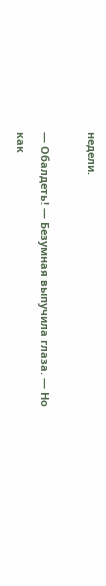недели.

— Обалдеть! — Безумная выпучила глаза. — Но как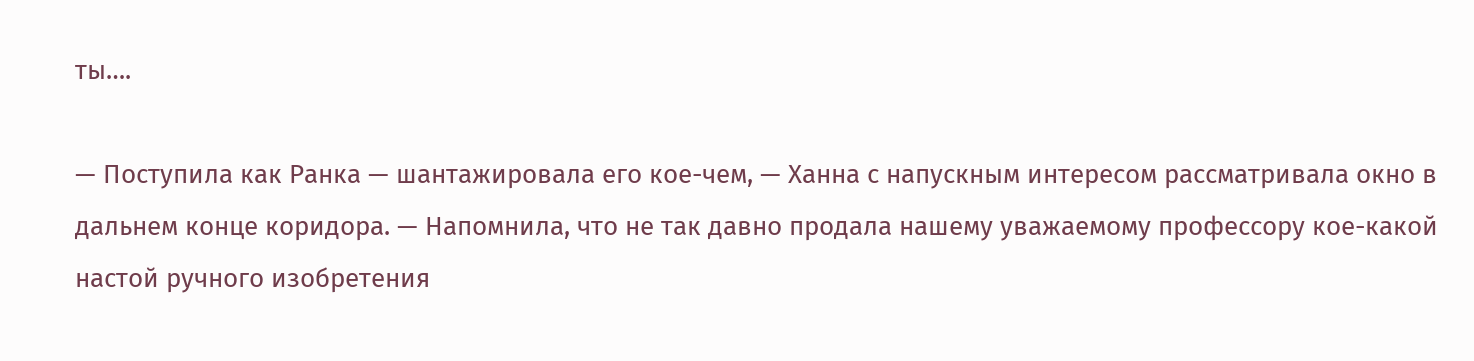ты….

— Поступила как Ранка — шантажировала его кое-чем, — Ханна с напускным интересом рассматривала окно в дальнем конце коридора. — Напомнила, что не так давно продала нашему уважаемому профессору кое-какой настой ручного изобретения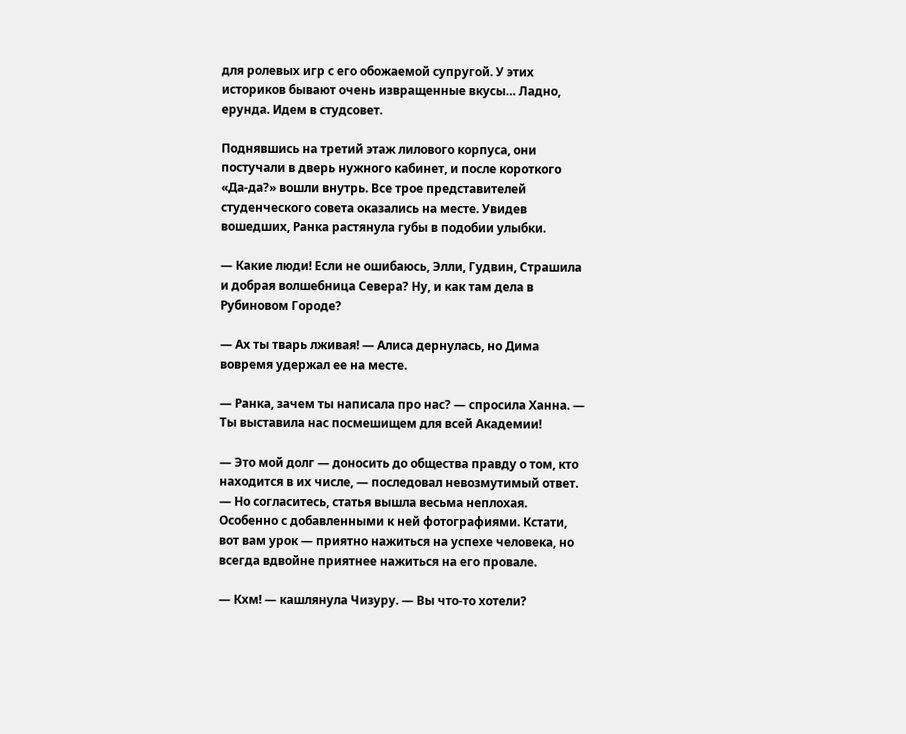для ролевых игр с его обожаемой супругой. У этих историков бывают очень извращенные вкусы… Ладно, ерунда. Идем в студсовет.

Поднявшись на третий этаж лилового корпуса, они постучали в дверь нужного кабинет, и после короткого «Да-да?» вошли внутрь. Все трое представителей студенческого совета оказались на месте. Увидев вошедших, Ранка растянула губы в подобии улыбки.

— Какие люди! Если не ошибаюсь, Элли, Гудвин, Страшила и добрая волшебница Севера? Ну, и как там дела в Рубиновом Городе?

— Ах ты тварь лживая! — Алиса дернулась, но Дима вовремя удержал ее на месте.

— Ранка, зачем ты написала про нас? — спросила Ханна. — Ты выставила нас посмешищем для всей Академии!

— Это мой долг — доносить до общества правду о том, кто находится в их числе, — последовал невозмутимый ответ. — Но согласитесь, статья вышла весьма неплохая. Особенно с добавленными к ней фотографиями. Кстати, вот вам урок — приятно нажиться на успехе человека, но всегда вдвойне приятнее нажиться на его провале.

— Кхм! — кашлянула Чизуру. — Вы что-то хотели?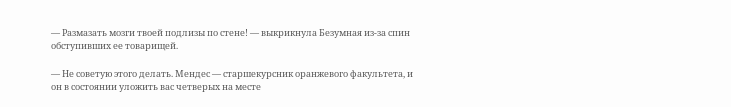— Размазать мозги твоей подлизы по стене! — выкрикнула Безумная из-за спин обступивших ее товарищей.

— Не советую этого делать. Мендес — старшекурсник оранжевого факультета, и он в состоянии уложить вас четверых на месте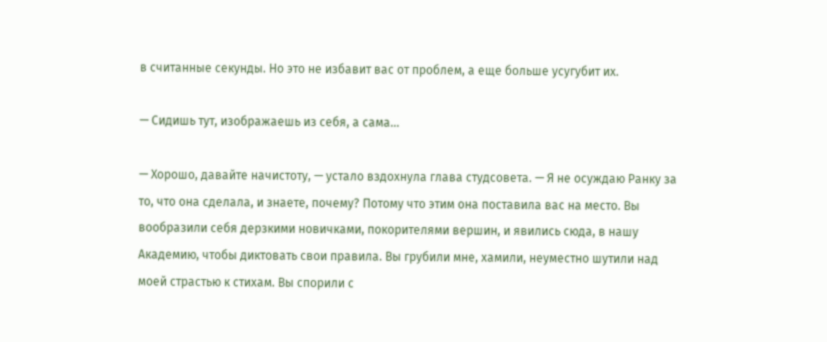в считанные секунды. Но это не избавит вас от проблем, а еще больше усугубит их.

— Сидишь тут, изображаешь из себя, а сама…

— Хорошо, давайте начистоту, — устало вздохнула глава студсовета. — Я не осуждаю Ранку за то, что она сделала, и знаете, почему? Потому что этим она поставила вас на место. Вы вообразили себя дерзкими новичками, покорителями вершин, и явились сюда, в нашу Академию, чтобы диктовать свои правила. Вы грубили мне, хамили, неуместно шутили над моей страстью к стихам. Вы спорили с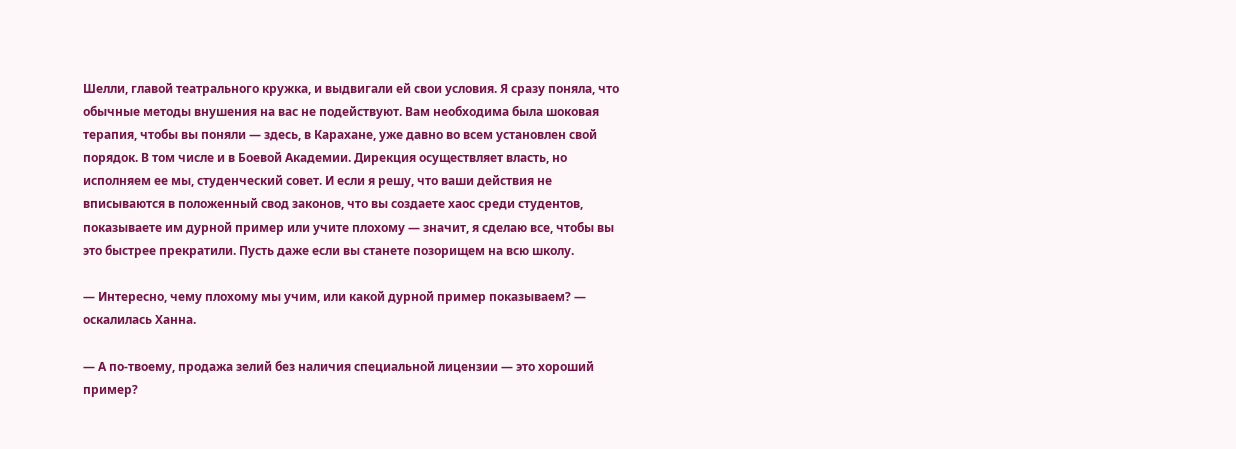Шелли, главой театрального кружка, и выдвигали ей свои условия. Я сразу поняла, что обычные методы внушения на вас не подействуют. Вам необходима была шоковая терапия, чтобы вы поняли — здесь, в Карахане, уже давно во всем установлен свой порядок. В том числе и в Боевой Академии. Дирекция осуществляет власть, но исполняем ее мы, студенческий совет. И если я решу, что ваши действия не вписываются в положенный свод законов, что вы создаете хаос среди студентов, показываете им дурной пример или учите плохому — значит, я сделаю все, чтобы вы это быстрее прекратили. Пусть даже если вы станете позорищем на всю школу.

— Интересно, чему плохому мы учим, или какой дурной пример показываем? — оскалилась Ханна.

— А по-твоему, продажа зелий без наличия специальной лицензии — это хороший пример?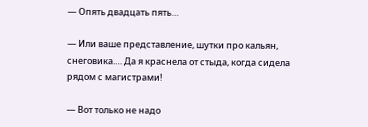— Опять двадцать пять…

— Или ваше представление, шутки про кальян, снеговика.… Да я краснела от стыда, когда сидела рядом с магистрами!

— Вот только не надо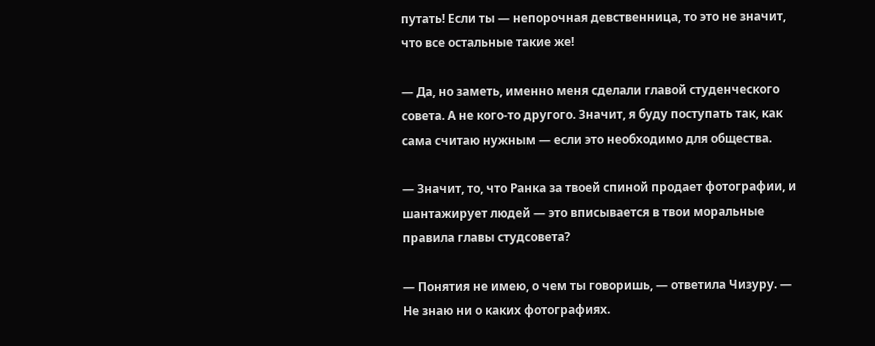путать! Если ты — непорочная девственница, то это не значит, что все остальные такие же!

— Да, но заметь, именно меня сделали главой студенческого совета. А не кого-то другого. Значит, я буду поступать так, как сама считаю нужным — если это необходимо для общества.

— Значит, то, что Ранка за твоей спиной продает фотографии, и шантажирует людей — это вписывается в твои моральные правила главы студсовета?

— Понятия не имею, о чем ты говоришь, — ответила Чизуру. — Не знаю ни о каких фотографиях.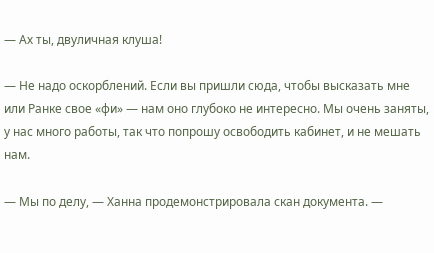— Ах ты, двуличная клуша!

— Не надо оскорблений. Если вы пришли сюда, чтобы высказать мне или Ранке свое «фи» — нам оно глубоко не интересно. Мы очень заняты, у нас много работы, так что попрошу освободить кабинет, и не мешать нам.

— Мы по делу, — Ханна продемонстрировала скан документа. —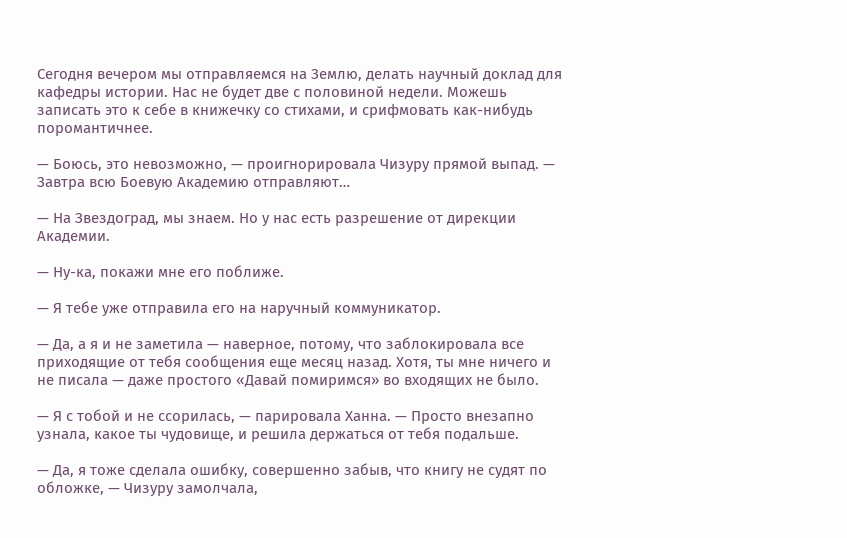Сегодня вечером мы отправляемся на Землю, делать научный доклад для кафедры истории. Нас не будет две с половиной недели. Можешь записать это к себе в книжечку со стихами, и срифмовать как-нибудь поромантичнее.

— Боюсь, это невозможно, — проигнорировала Чизуру прямой выпад. — Завтра всю Боевую Академию отправляют…

— На Звездоград, мы знаем. Но у нас есть разрешение от дирекции Академии.

— Ну-ка, покажи мне его поближе.

— Я тебе уже отправила его на наручный коммуникатор.

— Да, а я и не заметила — наверное, потому, что заблокировала все приходящие от тебя сообщения еще месяц назад. Хотя, ты мне ничего и не писала — даже простого «Давай помиримся» во входящих не было.

— Я с тобой и не ссорилась, — парировала Ханна. — Просто внезапно узнала, какое ты чудовище, и решила держаться от тебя подальше.

— Да, я тоже сделала ошибку, совершенно забыв, что книгу не судят по обложке, — Чизуру замолчала,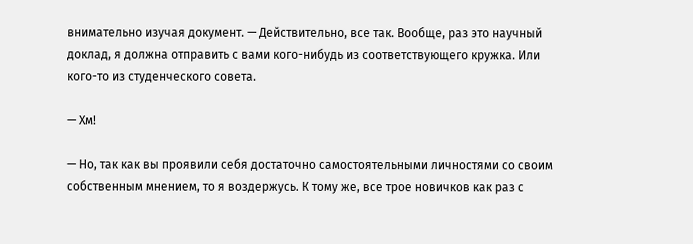внимательно изучая документ. — Действительно, все так. Вообще, раз это научный доклад, я должна отправить с вами кого-нибудь из соответствующего кружка. Или кого-то из студенческого совета.

— Хм!

— Но, так как вы проявили себя достаточно самостоятельными личностями со своим собственным мнением, то я воздержусь. К тому же, все трое новичков как раз с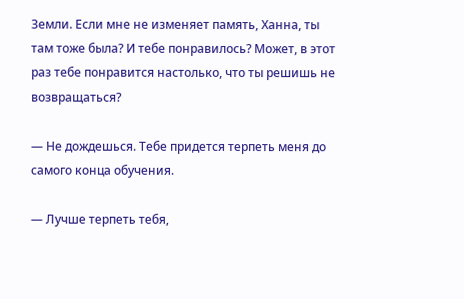Земли. Если мне не изменяет память, Ханна, ты там тоже была? И тебе понравилось? Может, в этот раз тебе понравится настолько, что ты решишь не возвращаться?

— Не дождешься. Тебе придется терпеть меня до самого конца обучения.

— Лучше терпеть тебя,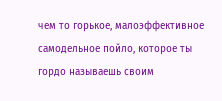чем то горькое, малоэффективное самодельное пойло, которое ты гордо называешь своим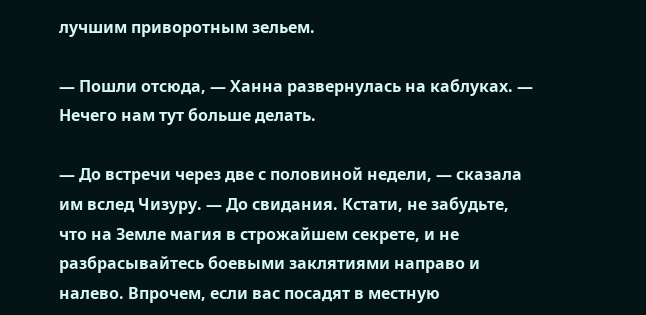лучшим приворотным зельем.

— Пошли отсюда, — Ханна развернулась на каблуках. — Нечего нам тут больше делать.

— До встречи через две с половиной недели, — сказала им вслед Чизуру. — До свидания. Кстати, не забудьте, что на Земле магия в строжайшем секрете, и не разбрасывайтесь боевыми заклятиями направо и налево. Впрочем, если вас посадят в местную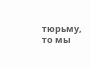тюрьму, то мы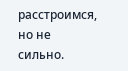расстроимся, но не сильно.